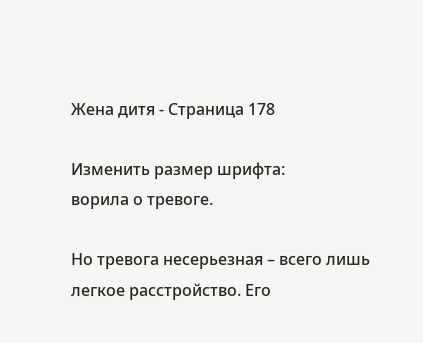Жена дитя - Страница 178

Изменить размер шрифта:
ворила о тревоге.

Но тревога несерьезная – всего лишь легкое расстройство. Его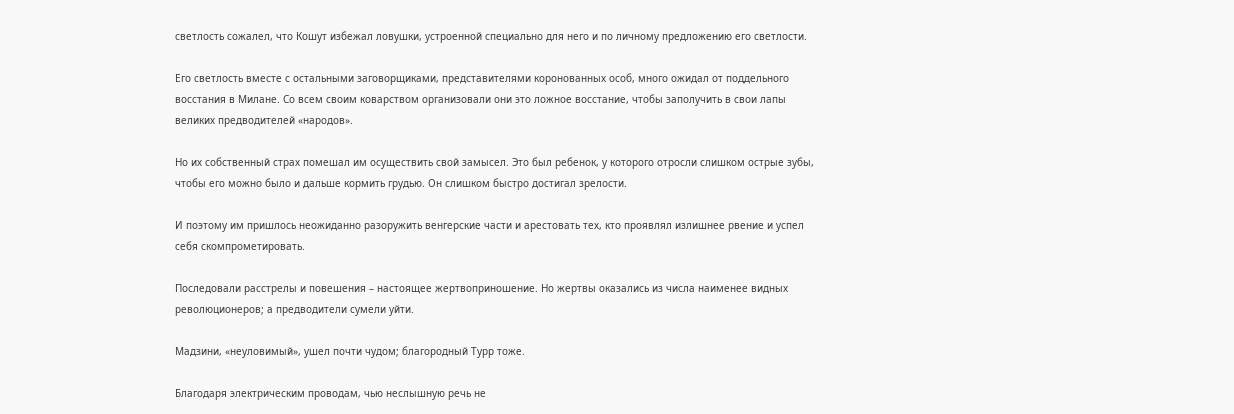светлость сожалел, что Кошут избежал ловушки, устроенной специально для него и по личному предложению его светлости.

Его светлость вместе с остальными заговорщиками, представителями коронованных особ, много ожидал от поддельного восстания в Милане. Со всем своим коварством организовали они это ложное восстание, чтобы заполучить в свои лапы великих предводителей «народов».

Но их собственный страх помешал им осуществить свой замысел. Это был ребенок, у которого отросли слишком острые зубы, чтобы его можно было и дальше кормить грудью. Он слишком быстро достигал зрелости.

И поэтому им пришлось неожиданно разоружить венгерские части и арестовать тех, кто проявлял излишнее рвение и успел себя скомпрометировать.

Последовали расстрелы и повешения – настоящее жертвоприношение. Но жертвы оказались из числа наименее видных революционеров; а предводители сумели уйти.

Мадзини, «неуловимый», ушел почти чудом; благородный Турр тоже.

Благодаря электрическим проводам, чью неслышную речь не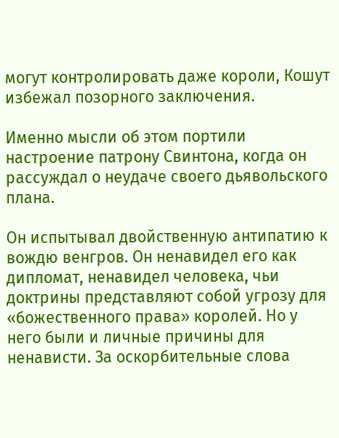могут контролировать даже короли, Кошут избежал позорного заключения.

Именно мысли об этом портили настроение патрону Свинтона, когда он рассуждал о неудаче своего дьявольского плана.

Он испытывал двойственную антипатию к вождю венгров. Он ненавидел его как дипломат, ненавидел человека, чьи доктрины представляют собой угрозу для «божественного права» королей. Но у него были и личные причины для ненависти. За оскорбительные слова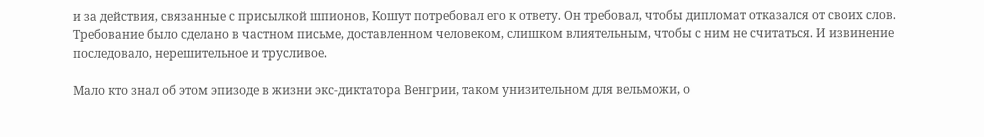и за действия, связанные с присылкой шпионов, Кошут потребовал его к ответу. Он требовал, чтобы дипломат отказался от своих слов. Требование было сделано в частном письме, доставленном человеком, слишком влиятельным, чтобы с ним не считаться. И извинение последовало, нерешительное и трусливое.

Мало кто знал об этом эпизоде в жизни экс-диктатора Венгрии, таком унизительном для вельможи, о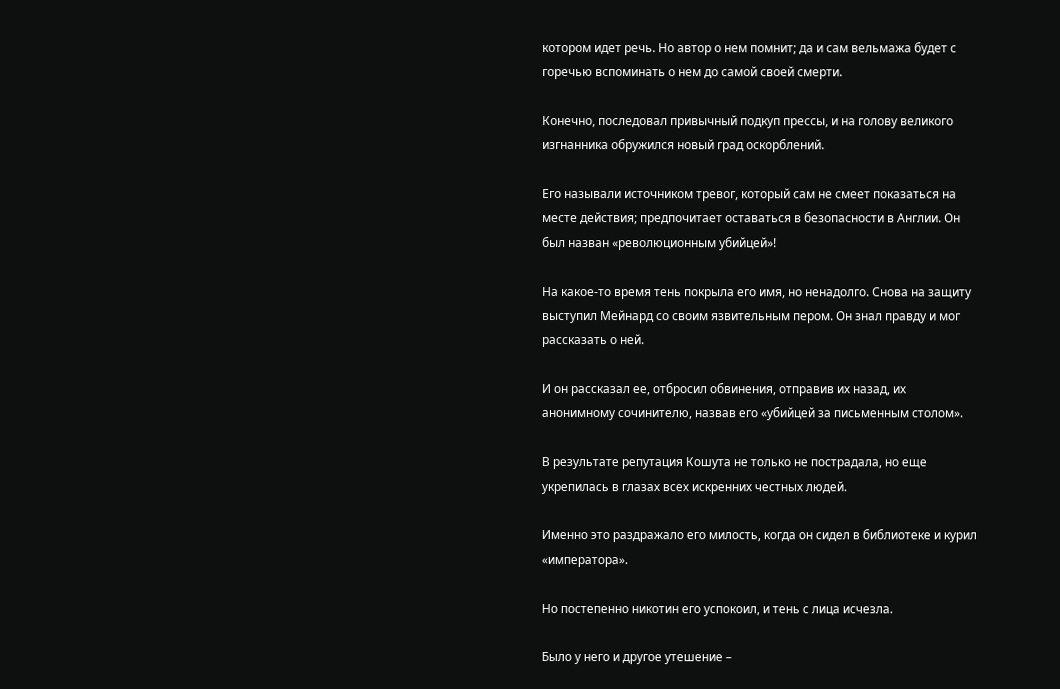котором идет речь. Но автор о нем помнит; да и сам вельмажа будет с горечью вспоминать о нем до самой своей смерти.

Конечно, последовал привычный подкуп прессы, и на голову великого изгнанника обружился новый град оскорблений.

Его называли источником тревог, который сам не смеет показаться на месте действия; предпочитает оставаться в безопасности в Англии. Он был назван «революционным убийцей»!

На какое-то время тень покрыла его имя, но ненадолго. Снова на защиту выступил Мейнард со своим язвительным пером. Он знал правду и мог рассказать о ней.

И он рассказал ее, отбросил обвинения, отправив их назад, их анонимному сочинителю, назвав его «убийцей за письменным столом».

В результате репутация Кошута не только не пострадала, но еще укрепилась в глазах всех искренних честных людей.

Именно это раздражало его милость, когда он сидел в библиотеке и курил «императора».

Но постепенно никотин его успокоил, и тень с лица исчезла.

Было у него и другое утешение –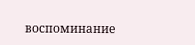воспоминание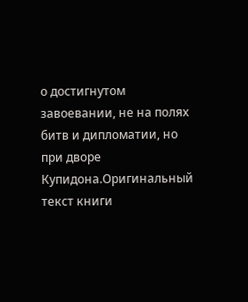о достигнутом завоевании, не на полях битв и дипломатии, но при дворе Купидона.Оригинальный текст книги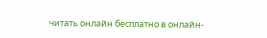читать онлайн бесплатно в онлайн-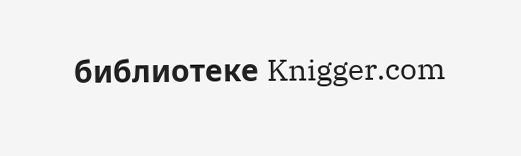библиотеке Knigger.com